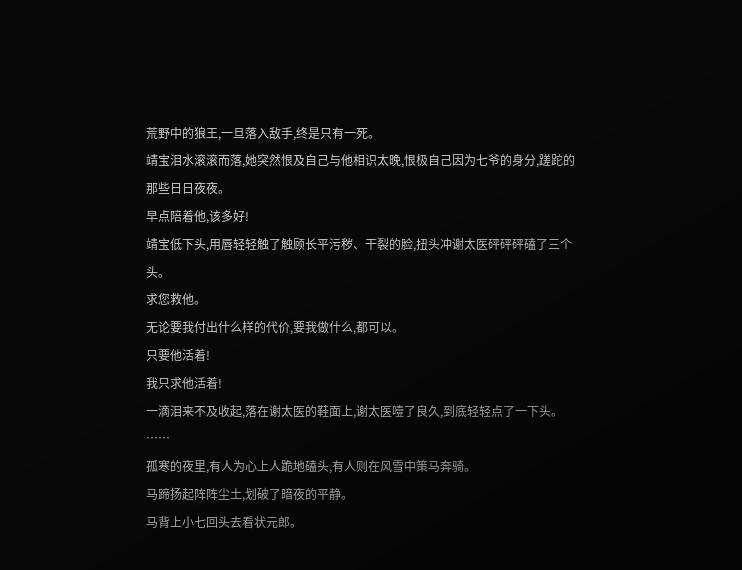荒野中的狼王,一旦落入敌手,终是只有一死。
靖宝泪水滚滚而落,她突然恨及自己与他相识太晚,恨极自己因为七爷的身分,蹉跎的那些日日夜夜。
早点陪着他,该多好!
靖宝低下头,用唇轻轻触了触顾长平污秽、干裂的脸,扭头冲谢太医砰砰砰磕了三个头。
求您救他。
无论要我付出什么样的代价,要我做什么,都可以。
只要他活着!
我只求他活着!
一滴泪来不及收起,落在谢太医的鞋面上,谢太医噎了良久,到底轻轻点了一下头。
……
孤寒的夜里,有人为心上人跪地磕头,有人则在风雪中策马奔骑。
马蹄扬起阵阵尘土,划破了暗夜的平静。
马背上小七回头去看状元郎。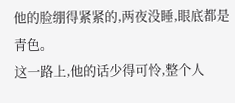他的脸绷得紧紧的,两夜没睡,眼底都是青色。
这一路上,他的话少得可怜,整个人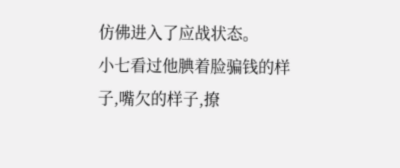仿佛进入了应战状态。
小七看过他腆着脸骗钱的样子,嘴欠的样子,撩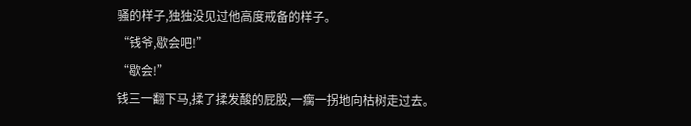骚的样子,独独没见过他高度戒备的样子。
“钱爷,歇会吧!”
“歇会!”
钱三一翻下马,揉了揉发酸的屁股,一瘸一拐地向枯树走过去。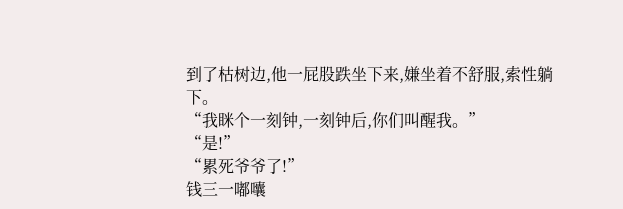到了枯树边,他一屁股跌坐下来,嫌坐着不舒服,索性躺下。
“我眯个一刻钟,一刻钟后,你们叫醒我。”
“是!”
“累死爷爷了!”
钱三一嘟囔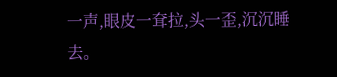一声,眼皮一耷拉,头一歪,沉沉睡去。